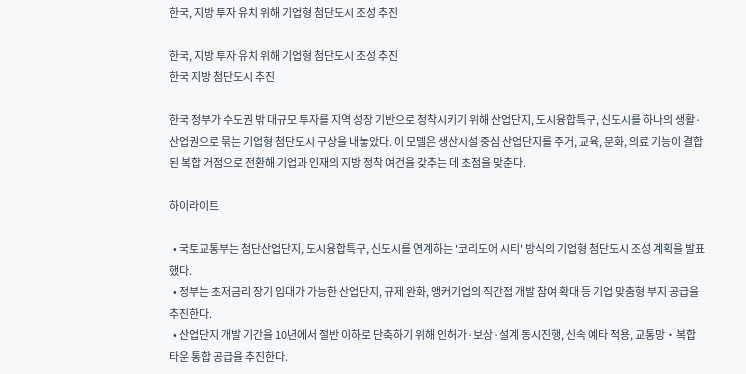한국, 지방 투자 유치 위해 기업형 첨단도시 조성 추진

한국, 지방 투자 유치 위해 기업형 첨단도시 조성 추진
한국 지방 첨단도시 추진

한국 정부가 수도권 밖 대규모 투자를 지역 성장 기반으로 정착시키기 위해 산업단지, 도시융합특구, 신도시를 하나의 생활·산업권으로 묶는 기업형 첨단도시 구상을 내놓았다. 이 모델은 생산시설 중심 산업단지를 주거, 교육, 문화, 의료 기능이 결합된 복합 거점으로 전환해 기업과 인재의 지방 정착 여건을 갖추는 데 초점을 맞춘다.

하이라이트

  • 국토교통부는 첨단산업단지, 도시융합특구, 신도시를 연계하는 '코리도어 시티' 방식의 기업형 첨단도시 조성 계획을 발표했다.
  • 정부는 초저금리 장기 임대가 가능한 산업단지, 규제 완화, 앵커기업의 직간접 개발 참여 확대 등 기업 맞춤형 부지 공급을 추진한다.
  • 산업단지 개발 기간을 10년에서 절반 이하로 단축하기 위해 인허가·보상·설계 동시진행, 신속 예타 적용, 교통망‧복합타운 통합 공급을 추진한다.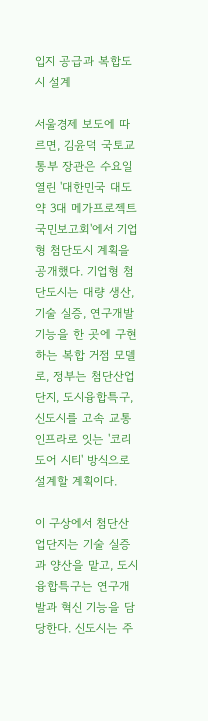입지 공급과 복합도시 설계

서울경제 보도에 따르면, 김윤덕 국토교통부 장관은 수요일 열린 '대한민국 대도약 3대 메가프로젝트 국민보고회'에서 기업형 첨단도시 계획을 공개했다. 기업형 첨단도시는 대량 생산, 기술 실증, 연구개발 기능을 한 곳에 구현하는 복합 거점 모델로, 정부는 첨단산업단지, 도시융합특구, 신도시를 고속 교통 인프라로 잇는 '코리도어 시티' 방식으로 설계할 계획이다.

이 구상에서 첨단산업단지는 기술 실증과 양산을 맡고, 도시융합특구는 연구개발과 혁신 기능을 담당한다. 신도시는 주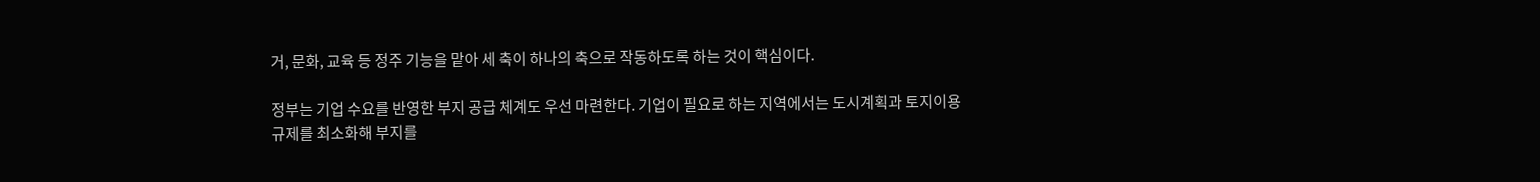거, 문화, 교육 등 정주 기능을 맡아 세 축이 하나의 축으로 작동하도록 하는 것이 핵심이다.

정부는 기업 수요를 반영한 부지 공급 체계도 우선 마련한다. 기업이 필요로 하는 지역에서는 도시계획과 토지이용 규제를 최소화해 부지를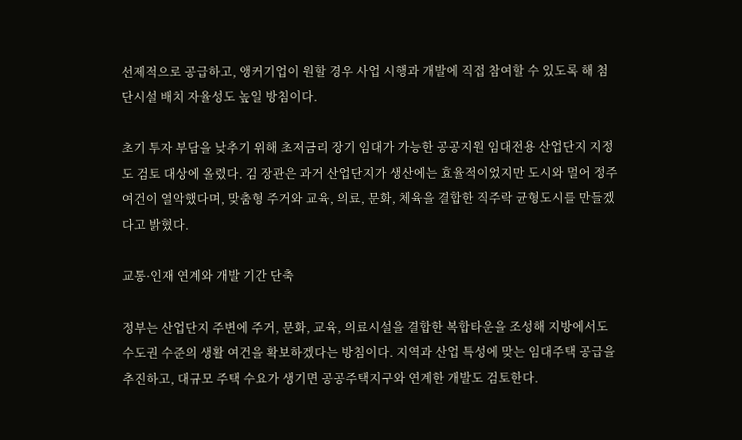선제적으로 공급하고, 앵커기업이 원할 경우 사업 시행과 개발에 직접 참여할 수 있도록 해 첨단시설 배치 자율성도 높일 방침이다.

초기 투자 부담을 낮추기 위해 초저금리 장기 임대가 가능한 공공지원 임대전용 산업단지 지정도 검토 대상에 올렸다. 김 장관은 과거 산업단지가 생산에는 효율적이었지만 도시와 멀어 정주 여건이 열악했다며, 맞춤형 주거와 교육, 의료, 문화, 체육을 결합한 직주락 균형도시를 만들겠다고 밝혔다.

교통·인재 연계와 개발 기간 단축

정부는 산업단지 주변에 주거, 문화, 교육, 의료시설을 결합한 복합타운을 조성해 지방에서도 수도권 수준의 생활 여건을 확보하겠다는 방침이다. 지역과 산업 특성에 맞는 임대주택 공급을 추진하고, 대규모 주택 수요가 생기면 공공주택지구와 연계한 개발도 검토한다.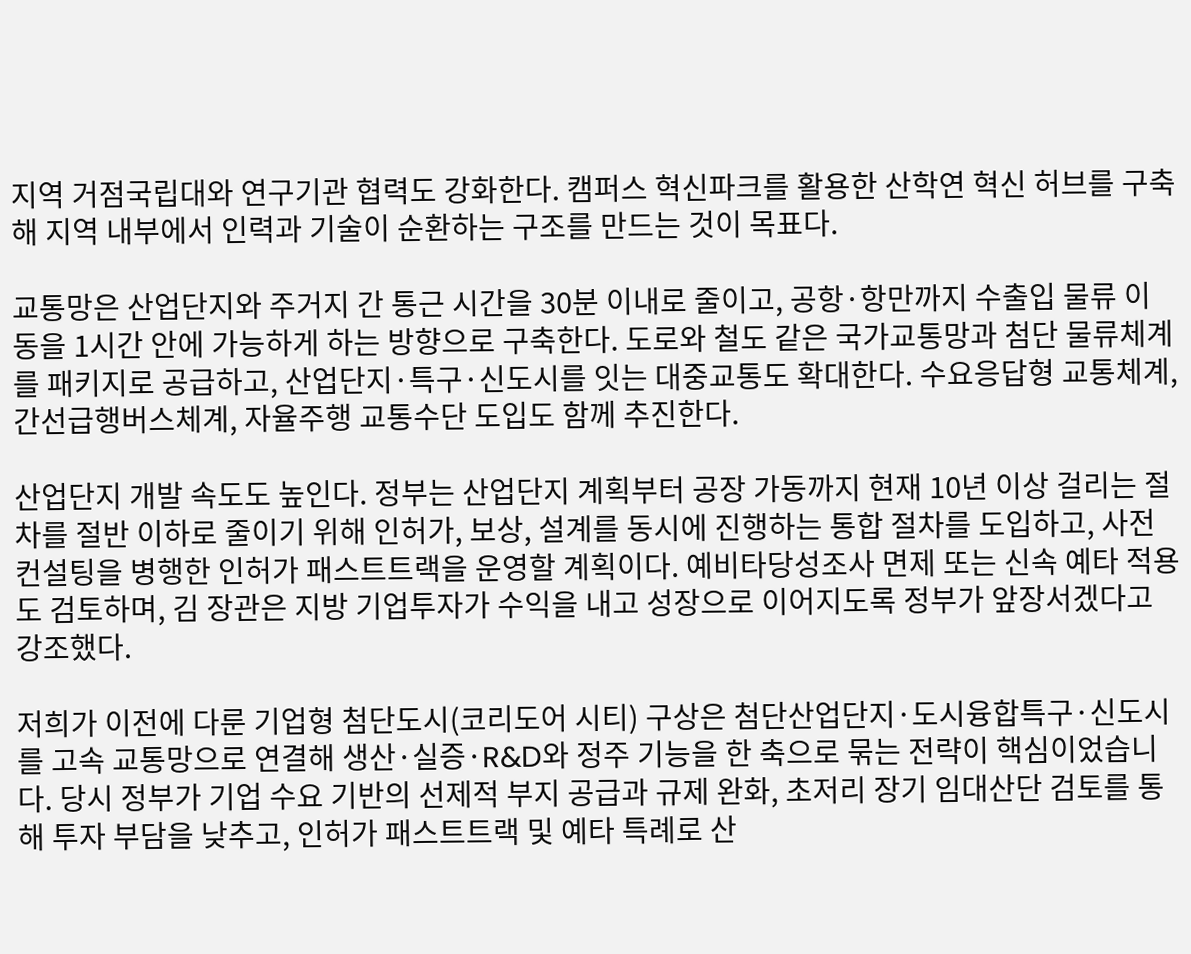지역 거점국립대와 연구기관 협력도 강화한다. 캠퍼스 혁신파크를 활용한 산학연 혁신 허브를 구축해 지역 내부에서 인력과 기술이 순환하는 구조를 만드는 것이 목표다.

교통망은 산업단지와 주거지 간 통근 시간을 30분 이내로 줄이고, 공항·항만까지 수출입 물류 이동을 1시간 안에 가능하게 하는 방향으로 구축한다. 도로와 철도 같은 국가교통망과 첨단 물류체계를 패키지로 공급하고, 산업단지·특구·신도시를 잇는 대중교통도 확대한다. 수요응답형 교통체계, 간선급행버스체계, 자율주행 교통수단 도입도 함께 추진한다.

산업단지 개발 속도도 높인다. 정부는 산업단지 계획부터 공장 가동까지 현재 10년 이상 걸리는 절차를 절반 이하로 줄이기 위해 인허가, 보상, 설계를 동시에 진행하는 통합 절차를 도입하고, 사전 컨설팅을 병행한 인허가 패스트트랙을 운영할 계획이다. 예비타당성조사 면제 또는 신속 예타 적용도 검토하며, 김 장관은 지방 기업투자가 수익을 내고 성장으로 이어지도록 정부가 앞장서겠다고 강조했다.

저희가 이전에 다룬 기업형 첨단도시(코리도어 시티) 구상은 첨단산업단지·도시융합특구·신도시를 고속 교통망으로 연결해 생산·실증·R&D와 정주 기능을 한 축으로 묶는 전략이 핵심이었습니다. 당시 정부가 기업 수요 기반의 선제적 부지 공급과 규제 완화, 초저리 장기 임대산단 검토를 통해 투자 부담을 낮추고, 인허가 패스트트랙 및 예타 특례로 산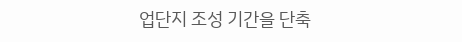업단지 조성 기간을 단축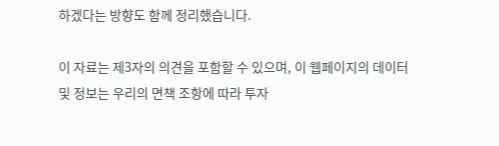하겠다는 방향도 함께 정리했습니다.

이 자료는 제3자의 의견을 포함할 수 있으며, 이 웹페이지의 데이터 및 정보는 우리의 면책 조항에 따라 투자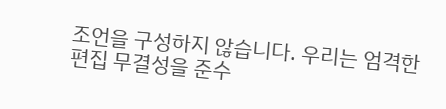조언을 구성하지 않습니다. 우리는 엄격한 편집 무결성을 준수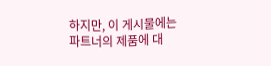하지만, 이 게시물에는 파트너의 제품에 대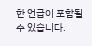한 언급이 포함될 수 있습니다.